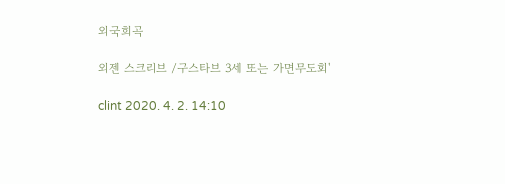외국희곡

외젠 스크리브 /구스타브 3세 또는 가면무도회'

clint 2020. 4. 2. 14:10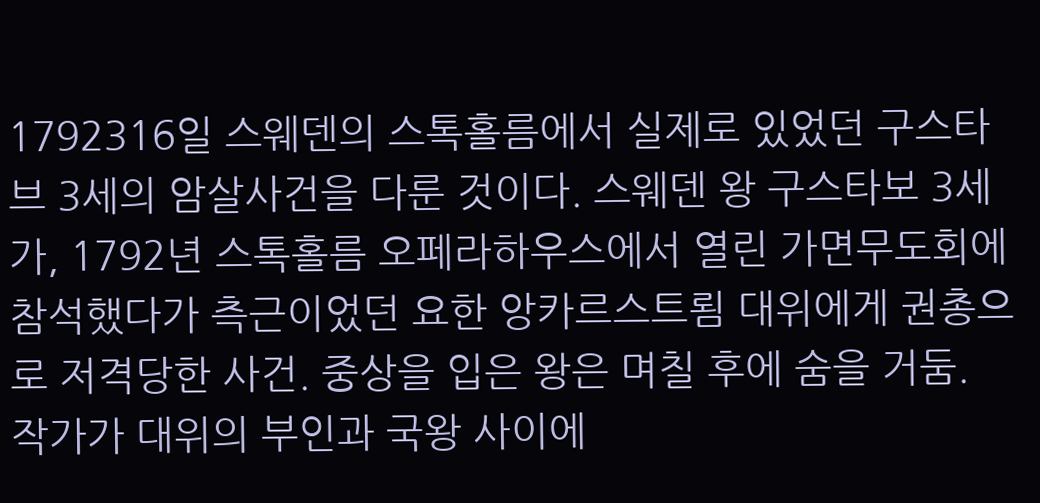1792316일 스웨덴의 스톡홀름에서 실제로 있었던 구스타브 3세의 암살사건을 다룬 것이다. 스웨덴 왕 구스타보 3세가, 1792년 스톡홀름 오페라하우스에서 열린 가면무도회에 참석했다가 측근이었던 요한 앙카르스트룀 대위에게 권총으로 저격당한 사건. 중상을 입은 왕은 며칠 후에 숨을 거둠. 작가가 대위의 부인과 국왕 사이에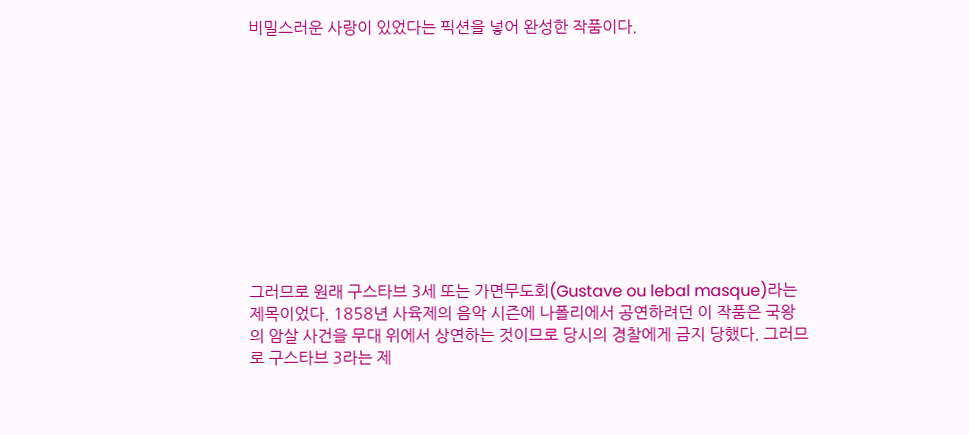비밀스러운 사랑이 있었다는 픽션을 넣어 완성한 작품이다.











그러므로 원래 구스타브 3세 또는 가면무도회(Gustave ou lebal masque)라는 제목이었다. 1858년 사육제의 음악 시즌에 나폴리에서 공연하려던 이 작품은 국왕의 암살 사건을 무대 위에서 상연하는 것이므로 당시의 경찰에게 금지 당했다. 그러므로 구스타브 3라는 제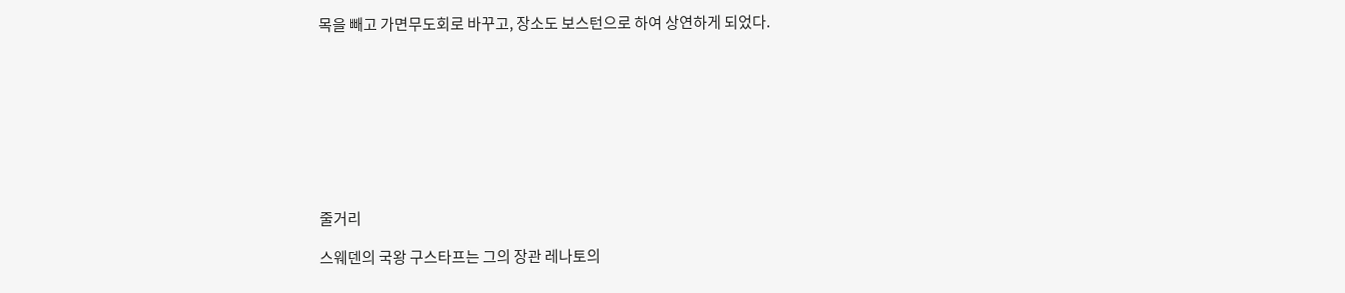목을 빼고 가면무도회로 바꾸고, 장소도 보스턴으로 하여 상연하게 되었다.









줄거리

스웨덴의 국왕 구스타프는 그의 장관 레나토의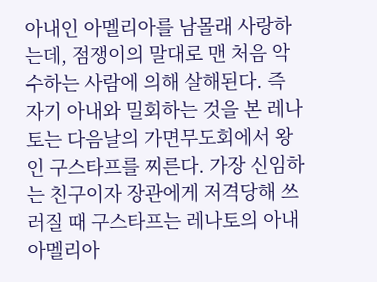아내인 아멜리아를 남몰래 사랑하는데, 점쟁이의 말대로 맨 처음 악수하는 사람에 의해 살해된다. 즉 자기 아내와 밀회하는 것을 본 레나토는 다음날의 가면무도회에서 왕인 구스타프를 찌른다. 가장 신임하는 친구이자 장관에게 저격당해 쓰러질 때 구스타프는 레나토의 아내 아멜리아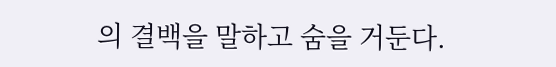의 결백을 말하고 숨을 거둔다.